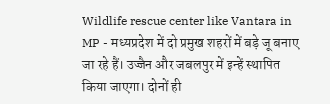Wildlife rescue center like Vantara in MP - मध्यप्रदेश में दो प्रमुख शहरों में बड़े जू बनाए जा रहे हैं। उज्जैन और जबलपुर में इन्हें स्थापित किया जाएगा। दोनों ही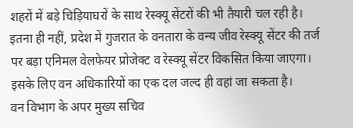शहरों में बड़े चिड़ियाघरों के साथ रेस्क्यू सेंटरों की भी तैयारी चल रही है। इतना ही नहीं, प्रदेश में गुजरात के वनतारा के वन्य जीव रेस्क्यू सेंटर की तर्ज पर बड़ा एनिमल वेलफेयर प्रोजेक्ट व रेस्क्यू सेंटर विकसित किया जाएगा। इसके लिए वन अधिकारियों का एक दल जल्द ही वहां जा सकता है।
वन विभाग के अपर मुख्य सचिव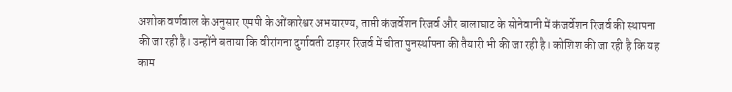अशोक वर्णवाल के अनुसार एमपी के ओंकारेश्वर अभयारण्य, ताप्ती कंजर्वेशन रिजर्व और बालाघाट के सोनेवानी में कंजर्वेशन रिजर्व की स्थापना की जा रही है। उन्होंने बताया कि वीरांगना दुर्गावती टाइगर रिजर्व में चीता पुनर्स्थापना की तैयारी भी की जा रही है। कोशिश की जा रही है कि यह काम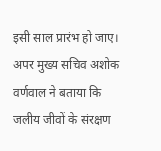इसी साल प्रारंभ हो जाए।
अपर मुख्य सचिव अशोक वर्णवाल ने बताया कि जलीय जीवों के संरक्षण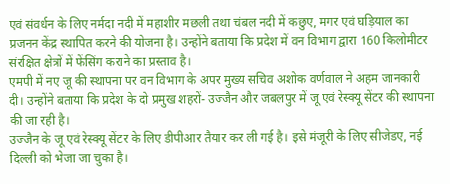एवं संवर्धन के लिए नर्मदा नदी में महाशीर मछली तथा चंबल नदी में कछुए, मगर एवं घड़ियाल का प्रजनन केंद्र स्थापित करने की योजना है। उन्होंने बताया कि प्रदेश में वन विभाग द्वारा 160 किलोमीटर संरक्षित क्षेत्रों में फेंसिंग कराने का प्रस्ताव है।
एमपी में नए जू की स्थापना पर वन विभाग के अपर मुख्य सचिव अशोक वर्णवाल ने अहम जानकारी दी। उन्होंने बताया कि प्रदेश के दो प्रमुख शहरों- उज्जैन और जबलपुर में जू एवं रेस्क्यू सेंटर की स्थापना की जा रही है।
उज्जैन के जू एवं रेस्क्यू सेंटर के लिए डीपीआर तैयार कर ली गई है। इसे मंजूरी के लिए सीजेडए, नई दिल्ली को भेजा जा चुका है।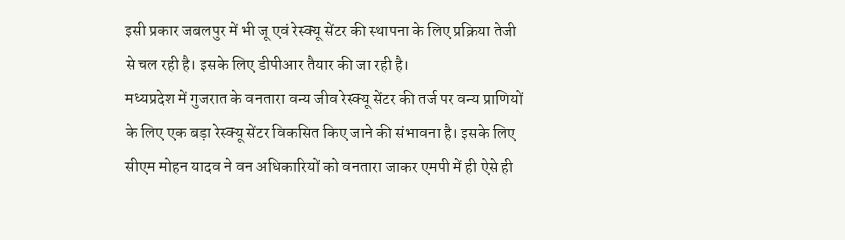इसी प्रकार जबलपुर में भी जू एवं रेस्क्यू सेंटर की स्थापना के लिए प्रक्रिया तेजी से चल रही है। इसके लिए डीपीआर तैयार की जा रही है।
मध्यप्रदेश में गुजरात के वनतारा वन्य जीव रेस्क्यू सेंटर की तर्ज पर वन्य प्राणियों के लिए एक बड़ा रेस्क्यू सेंटर विकसित किए जाने की संभावना है। इसके लिए सीएम मोहन यादव ने वन अधिकारियों को वनतारा जाकर एमपी में ही ऐसे ही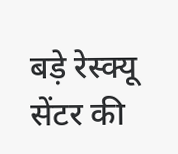बड़े रेस्क्यू सेंटर की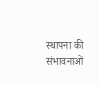स्थापना की संभावनाओं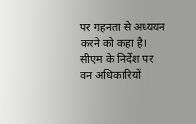पर गहनता से अध्ययन करने को कहा है। सीएम के निर्देश पर वन अधिकारियों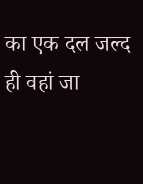का एक दल जल्द ही वहां जा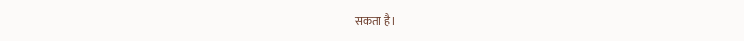सकता है।